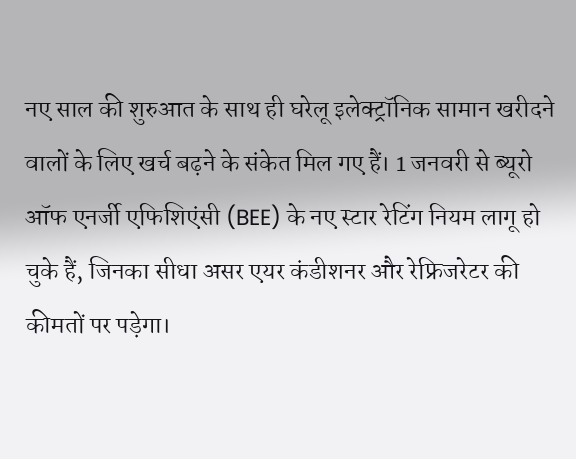नए साल की शुरुआत के साथ ही घरेलू इलेक्ट्रॉनिक सामान खरीदने वालों के लिए खर्च बढ़ने के संकेत मिल गए हैं। 1 जनवरी से ब्यूरो ऑफ एनर्जी एफिशिएंसी (BEE) के नए स्टार रेटिंग नियम लागू हो चुके हैं, जिनका सीधा असर एयर कंडीशनर और रेफ्रिजरेटर की कीमतों पर पड़ेगा।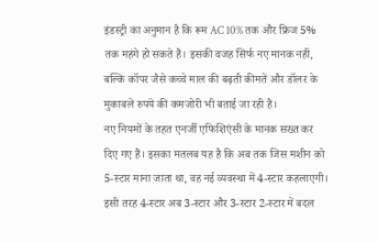इंडस्ट्री का अनुमान है कि रूम AC 10% तक और फ्रिज 5% तक महंगे हो सकते हैं। इसकी वजह सिर्फ नए मानक नहीं, बल्कि कॉपर जैसे कच्चे माल की बढ़ती कीमतें और डॉलर के मुकाबले रुपये की कमजोरी भी बताई जा रही है।
नए नियमों के तहत एनर्जी एफिशिएंसी के मानक सख्त कर दिए गए हैं। इसका मतलब यह है कि अब तक जिस मशीन को 5-स्टार माना जाता था, वह नई व्यवस्था में 4-स्टार कहलाएगी। इसी तरह 4-स्टार अब 3-स्टार और 3-स्टार 2-स्टार में बदल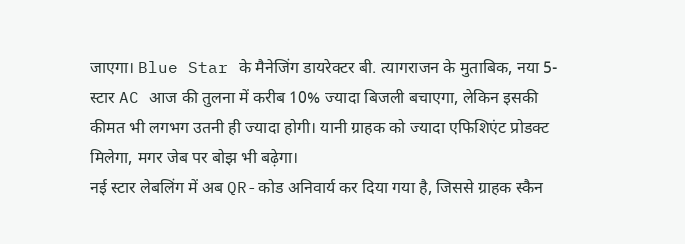जाएगा। Blue Star के मैनेजिंग डायरेक्टर बी. त्यागराजन के मुताबिक, नया 5-स्टार AC आज की तुलना में करीब 10% ज्यादा बिजली बचाएगा, लेकिन इसकी कीमत भी लगभग उतनी ही ज्यादा होगी। यानी ग्राहक को ज्यादा एफिशिएंट प्रोडक्ट मिलेगा, मगर जेब पर बोझ भी बढ़ेगा।
नई स्टार लेबलिंग में अब QR-कोड अनिवार्य कर दिया गया है, जिससे ग्राहक स्कैन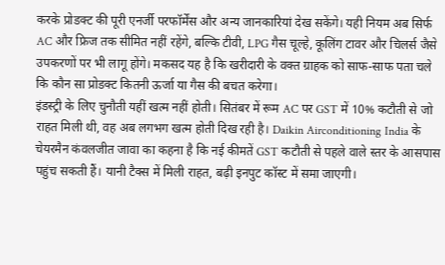करके प्रोडक्ट की पूरी एनर्जी परफॉर्मेंस और अन्य जानकारियां देख सकेंगे। यही नियम अब सिर्फ AC और फ्रिज तक सीमित नहीं रहेंगे, बल्कि टीवी, LPG गैस चूल्हे, कूलिंग टावर और चिलर्स जैसे उपकरणों पर भी लागू होंगे। मकसद यह है कि खरीदारी के वक्त ग्राहक को साफ-साफ पता चले कि कौन सा प्रोडक्ट कितनी ऊर्जा या गैस की बचत करेगा।
इंडस्ट्री के लिए चुनौती यहीं खत्म नहीं होती। सितंबर में रूम AC पर GST में 10% कटौती से जो राहत मिली थी, वह अब लगभग खत्म होती दिख रही है। Daikin Airconditioning India के चेयरमैन कंवलजीत जावा का कहना है कि नई कीमतें GST कटौती से पहले वाले स्तर के आसपास पहुंच सकती हैं। यानी टैक्स में मिली राहत, बढ़ी इनपुट कॉस्ट में समा जाएगी।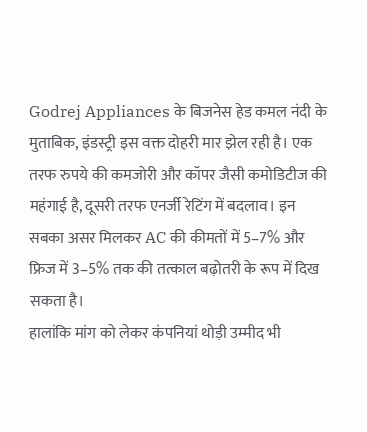Godrej Appliances के बिजनेस हेड कमल नंदी के मुताबिक, इंडस्ट्री इस वक्त दोहरी मार झेल रही है। एक तरफ रुपये की कमजोरी और कॉपर जैसी कमोडिटीज की महंगाई है, दूसरी तरफ एनर्जी रेटिंग में बदलाव। इन सबका असर मिलकर AC की कीमतों में 5–7% और फ्रिज में 3–5% तक की तत्काल बढ़ोतरी के रूप में दिख सकता है।
हालांकि मांग को लेकर कंपनियां थोड़ी उम्मीद भी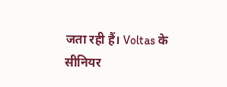जता रही हैं। Voltas के सीनियर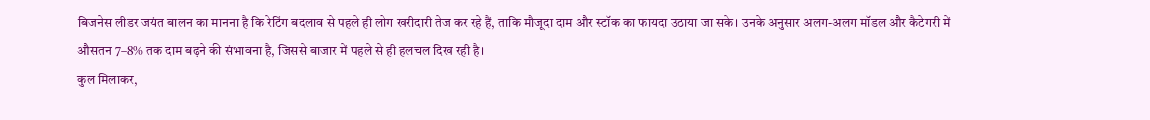बिजनेस लीडर जयंत बालन का मानना है कि रेटिंग बदलाव से पहले ही लोग खरीदारी तेज कर रहे हैं, ताकि मौजूदा दाम और स्टॉक का फायदा उठाया जा सके। उनके अनुसार अलग-अलग मॉडल और कैटेगरी में औसतन 7–8% तक दाम बढ़ने की संभावना है, जिससे बाजार में पहले से ही हलचल दिख रही है।
कुल मिलाकर,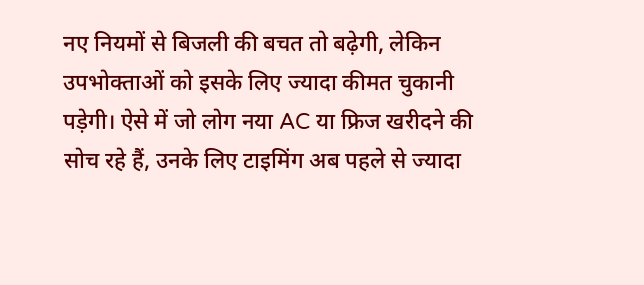नए नियमों से बिजली की बचत तो बढ़ेगी, लेकिन उपभोक्ताओं को इसके लिए ज्यादा कीमत चुकानी पड़ेगी। ऐसे में जो लोग नया AC या फ्रिज खरीदने की सोच रहे हैं, उनके लिए टाइमिंग अब पहले से ज्यादा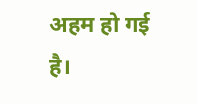अहम हो गई है।